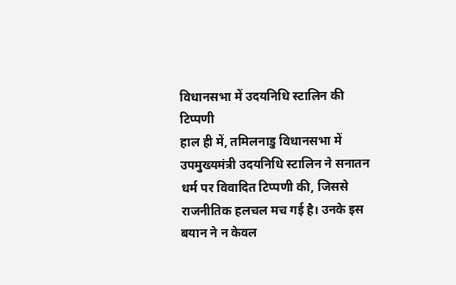विधानसभा में उदयनिधि स्टालिन की टिप्पणी
हाल ही में, तमिलनाडु विधानसभा में उपमुख्यमंत्री उदयनिधि स्टालिन ने सनातन धर्म पर विवादित टिप्पणी की, जिससे राजनीतिक हलचल मच गई है। उनके इस बयान ने न केवल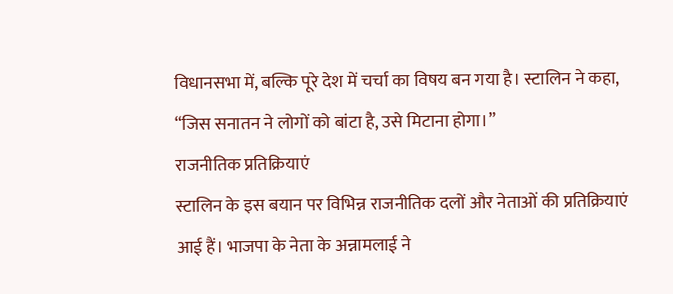विधानसभा में, बल्कि पूरे देश में चर्चा का विषय बन गया है। स्टालिन ने कहा, “जिस सनातन ने लोगों को बांटा है, उसे मिटाना होगा।”
राजनीतिक प्रतिक्रियाएं
स्टालिन के इस बयान पर विभिन्न राजनीतिक दलों और नेताओं की प्रतिक्रियाएं आई हैं। भाजपा के नेता के अन्नामलाई ने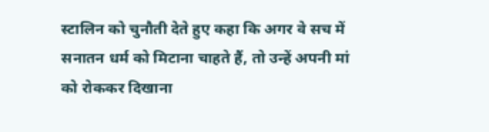स्टालिन को चुनौती देते हुए कहा कि अगर वे सच में सनातन धर्म को मिटाना चाहते हैं, तो उन्हें अपनी मां को रोककर दिखाना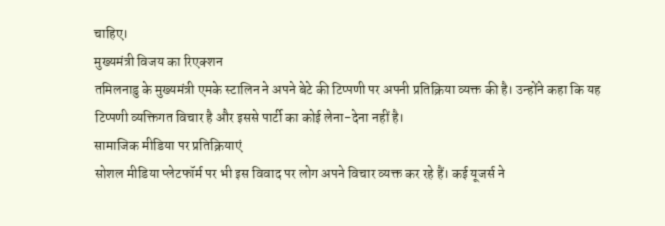चाहिए।
मुख्यमंत्री विजय का रिएक्शन
तमिलनाडु के मुख्यमंत्री एमके स्टालिन ने अपने बेटे की टिप्पणी पर अपनी प्रतिक्रिया व्यक्त की है। उन्होंने कहा कि यह टिप्पणी व्यक्तिगत विचार है और इससे पार्टी का कोई लेना-देना नहीं है।
सामाजिक मीडिया पर प्रतिक्रियाएं
सोशल मीडिया प्लेटफॉर्म पर भी इस विवाद पर लोग अपने विचार व्यक्त कर रहे हैं। कई यूजर्स ने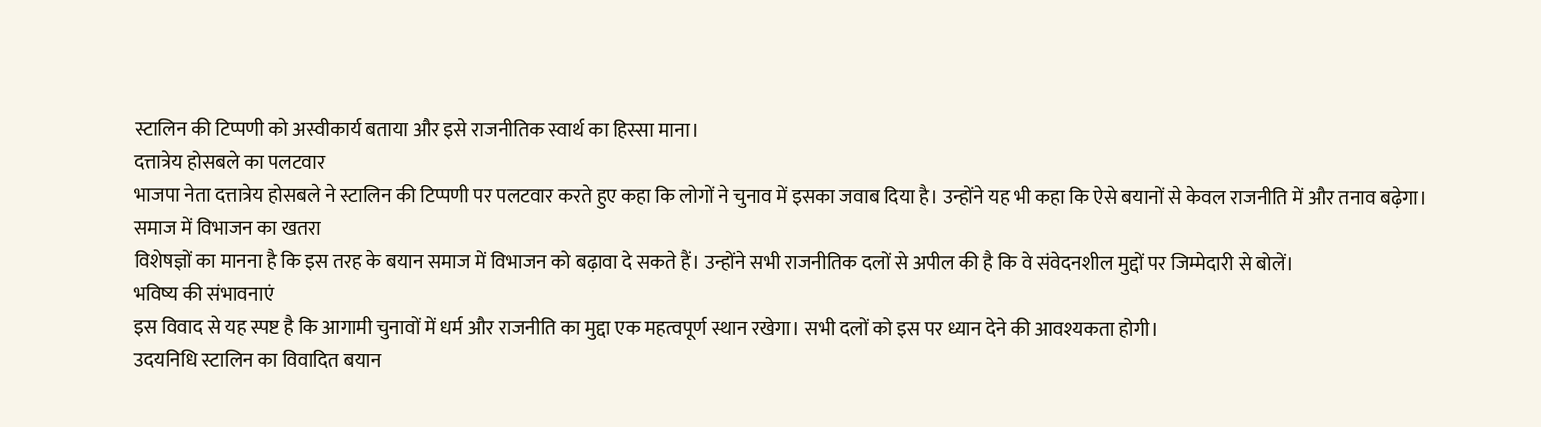स्टालिन की टिप्पणी को अस्वीकार्य बताया और इसे राजनीतिक स्वार्थ का हिस्सा माना।
दत्तात्रेय होसबले का पलटवार
भाजपा नेता दत्तात्रेय होसबले ने स्टालिन की टिप्पणी पर पलटवार करते हुए कहा कि लोगों ने चुनाव में इसका जवाब दिया है। उन्होंने यह भी कहा कि ऐसे बयानों से केवल राजनीति में और तनाव बढ़ेगा।
समाज में विभाजन का खतरा
विशेषज्ञों का मानना है कि इस तरह के बयान समाज में विभाजन को बढ़ावा दे सकते हैं। उन्होंने सभी राजनीतिक दलों से अपील की है कि वे संवेदनशील मुद्दों पर जिम्मेदारी से बोलें।
भविष्य की संभावनाएं
इस विवाद से यह स्पष्ट है कि आगामी चुनावों में धर्म और राजनीति का मुद्दा एक महत्वपूर्ण स्थान रखेगा। सभी दलों को इस पर ध्यान देने की आवश्यकता होगी।
उदयनिधि स्टालिन का विवादित बयान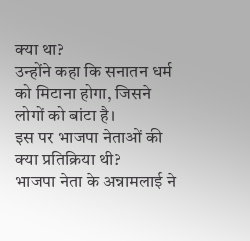क्या था?
उन्होंने कहा कि सनातन धर्म को मिटाना होगा, जिसने लोगों को बांटा है।
इस पर भाजपा नेताओं की क्या प्रतिक्रिया थी?
भाजपा नेता के अन्नामलाई ने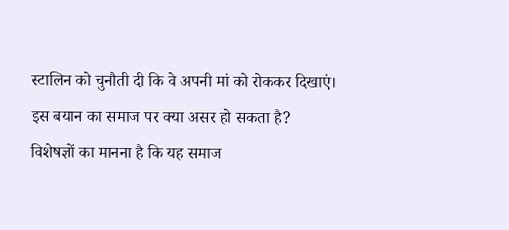स्टालिन को चुनौती दी कि वे अपनी मां को रोककर दिखाएं।
इस बयान का समाज पर क्या असर हो सकता है?
विशेषज्ञों का मानना है कि यह समाज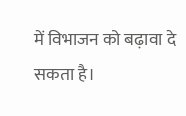में विभाजन को बढ़ावा दे सकता है।